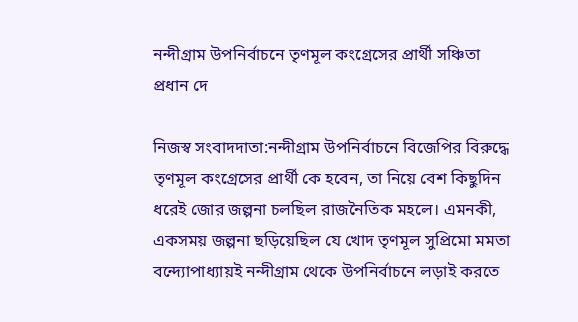নন্দীগ্রাম উপনির্বাচনে তৃণমূল কংগ্রেসের প্রার্থী সঞ্চিতা প্রধান দে

নিজস্ব সংবাদদাতা:নন্দীগ্রাম উপনির্বাচনে বিজেপির বিরুদ্ধে তৃণমূল কংগ্রেসের প্রার্থী কে হবেন, তা নিয়ে বেশ কিছুদিন ধরেই জোর জল্পনা চলছিল রাজনৈতিক মহলে। এমনকী, একসময় জল্পনা ছড়িয়েছিল যে খোদ তৃণমূল সুপ্রিমো মমতা বন্দ্যোপাধ্যায়ই নন্দীগ্রাম থেকে উপনির্বাচনে লড়াই করতে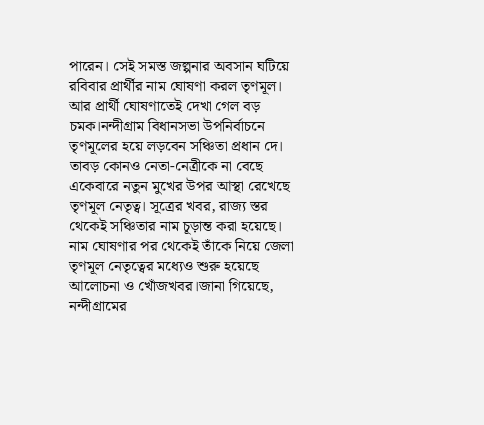পারেন। সেই সমস্ত জল্পনার অবসান ঘটিয়ে রবিবার প্রার্থীর নাম ঘোষণা করল তৃণমূল। আর প্রার্থী ঘোষণাতেই দেখা গেল বড় চমক।নন্দীগ্রাম বিধানসভা উপনির্বাচনে তৃণমূলের হয়ে লড়বেন সঞ্চিতা প্রধান দে। তাবড় কোনও নেতা-নেত্রীকে না বেছে একেবারে নতুন মুখের উপর আস্থা রেখেছে তৃণমূল নেতৃত্ব। সূত্রের খবর, রাজ্য স্তর থেকেই সঞ্চিতার নাম চূড়ান্ত করা হয়েছে। নাম ঘোষণার পর থেকেই তাঁকে নিয়ে জেলা তৃণমূল নেতৃত্বের মধ্যেও শুরু হয়েছে আলোচনা ও খোঁজখবর।জানা গিয়েছে, নন্দীগ্রামের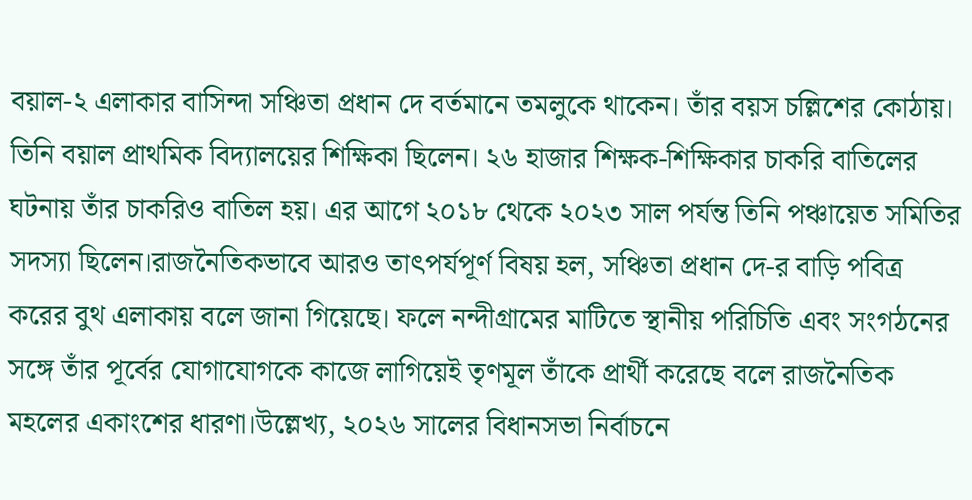বয়াল-২ এলাকার বাসিন্দা সঞ্চিতা প্রধান দে বর্তমানে তমলুকে থাকেন। তাঁর বয়স চল্লিশের কোঠায়। তিনি বয়াল প্রাথমিক বিদ্যালয়ের শিক্ষিকা ছিলেন। ২৬ হাজার শিক্ষক-শিক্ষিকার চাকরি বাতিলের ঘটনায় তাঁর চাকরিও বাতিল হয়। এর আগে ২০১৮ থেকে ২০২৩ সাল পর্যন্ত তিনি পঞ্চায়েত সমিতির সদস্যা ছিলেন।রাজনৈতিকভাবে আরও তাৎপর্যপূর্ণ বিষয় হল, সঞ্চিতা প্রধান দে-র বাড়ি পবিত্র করের বুথ এলাকায় বলে জানা গিয়েছে। ফলে নন্দীগ্রামের মাটিতে স্থানীয় পরিচিতি এবং সংগঠনের সঙ্গে তাঁর পূর্বের যোগাযোগকে কাজে লাগিয়েই তৃণমূল তাঁকে প্রার্থী করেছে বলে রাজনৈতিক মহলের একাংশের ধারণা।উল্লেখ্য, ২০২৬ সালের বিধানসভা নির্বাচনে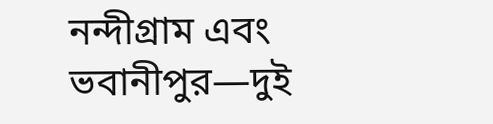নন্দীগ্রাম এবং ভবানীপুর—দুই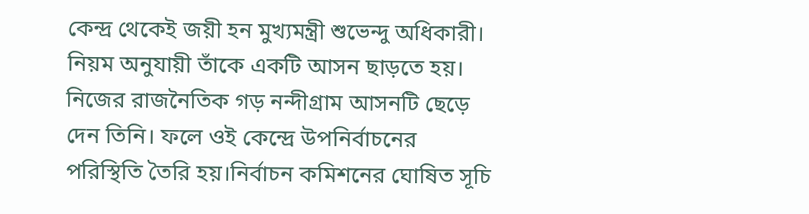কেন্দ্র থেকেই জয়ী হন মুখ্যমন্ত্রী শুভেন্দু অধিকারী। নিয়ম অনুযায়ী তাঁকে একটি আসন ছাড়তে হয়। নিজের রাজনৈতিক গড় নন্দীগ্রাম আসনটি ছেড়ে দেন তিনি। ফলে ওই কেন্দ্রে উপনির্বাচনের পরিস্থিতি তৈরি হয়।নির্বাচন কমিশনের ঘোষিত সূচি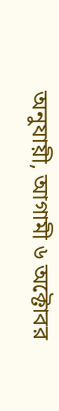অনুযায়ী, আগামী ৬ অক্টোবর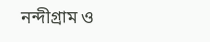নন্দীগ্রাম ও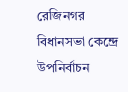রেজিনগর বিধানসভা কেন্দ্রে উপনির্বাচন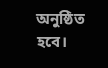অনুষ্ঠিত হবে।